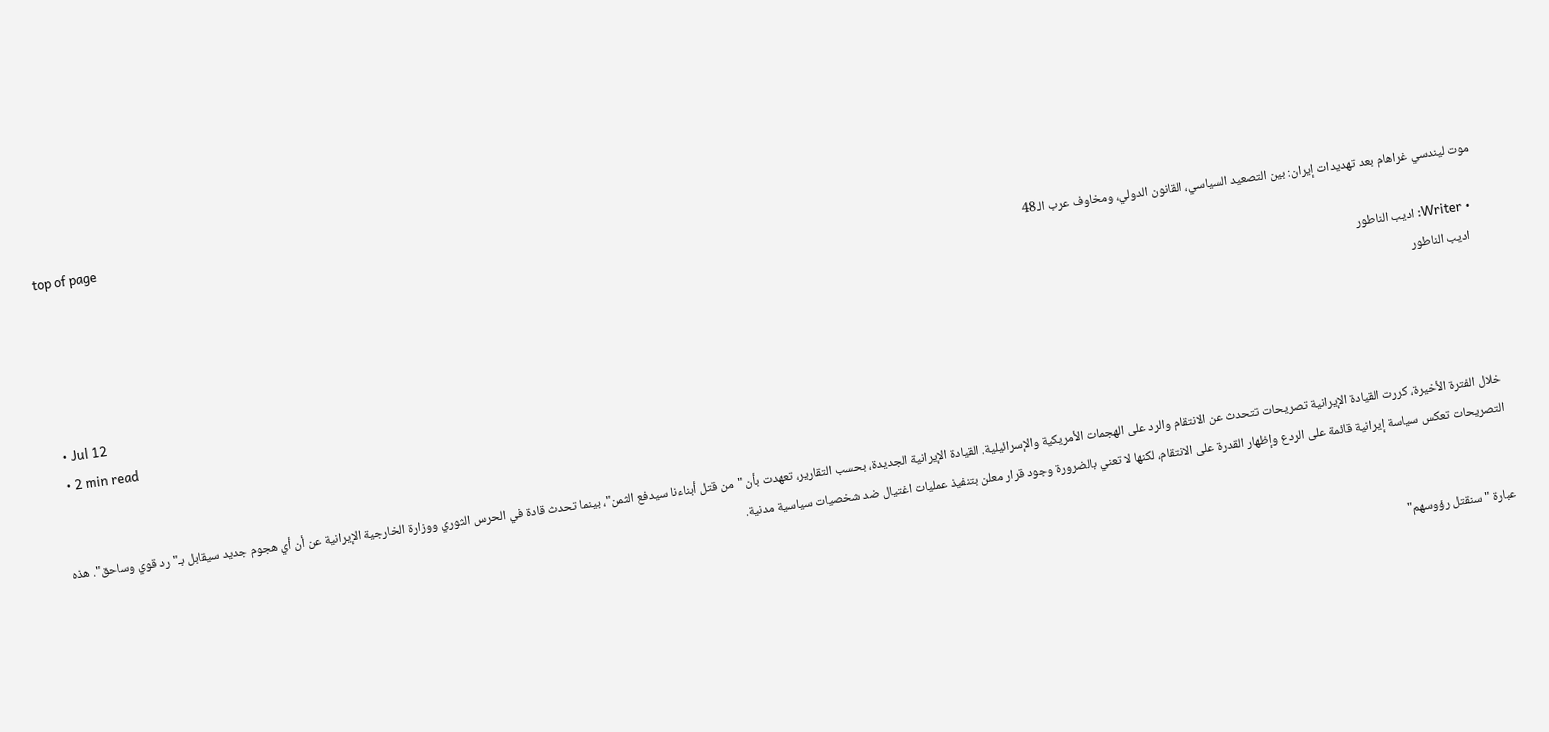top of page

موت ليندسي غراهام بعد تهديدات إيران: بين التصعيد السياسي، القانون الدولي، ومخاوف عرب الـ48

  • Writer: اديب الناطور
    اديب الناطور
  • Jul 12
  • 2 min read


خلال الفترة الأخيرة، كررت القيادة الإيرانية تصريحات تتحدث عن الانتقام والرد على الهجمات الأمريكية والإسرائيلية. القيادة الإيرانية الجديدة، بحسب التقارير، تعهدت بأن "من قتل أبناءنا سيدفع الثمن"، بينما تحدث قادة في الحرس الثوري ووزارة الخارجية الإيرانية عن أن أي هجوم جديد سيقابل بـ"رد قوي وساحق". هذه التصريحات تعكس سياسة إيرانية قائمة على الردع وإظهار القدرة على الانتقام، لكنها لا تعني بالضرورة وجود قرار معلن بتنفيذ عمليات اغتيال ضد شخصيات سياسية مدنية.


عبارة "سنقتل رؤوسهم"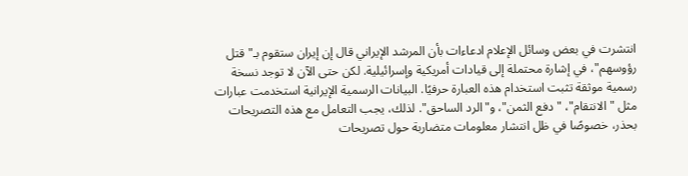انتشرت في بعض وسائل الإعلام ادعاءات بأن المرشد الإيراني قال إن إيران ستقوم بـ"قتل رؤوسهم"، في إشارة محتملة إلى قيادات أمريكية وإسرائيلية. لكن حتى الآن لا توجد نسخة رسمية موثقة تثبت استخدام هذه العبارة حرفيًا. البيانات الرسمية الإيرانية استخدمت عبارات مثل "الانتقام"، "دفع الثمن"، و"الرد الساحق". لذلك، يجب التعامل مع هذه التصريحات بحذر، خصوصًا في ظل انتشار معلومات متضاربة حول تصريحات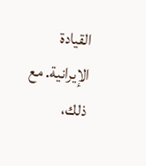القيادة الإيرانية. مع ذلك،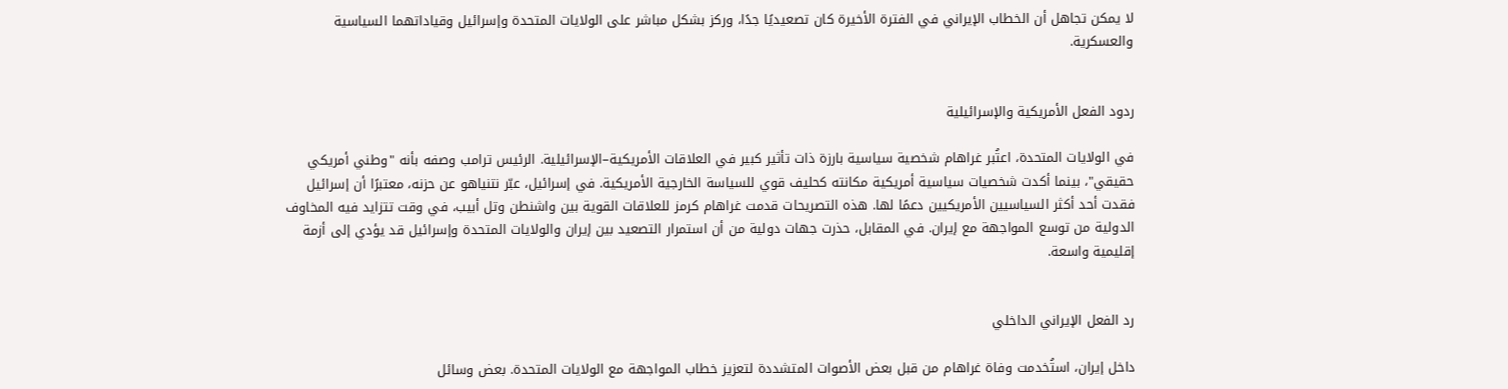لا يمكن تجاهل أن الخطاب الإيراني في الفترة الأخيرة كان تصعيديًا جدًا، وركز بشكل مباشر على الولايات المتحدة وإسرائيل وقياداتهما السياسية والعسكرية.


ردود الفعل الأمريكية والإسرائيلية

في الولايات المتحدة، اعتُبر غراهام شخصية سياسية بارزة ذات تأثير كبير في العلاقات الأمريكية–الإسرائيلية. الرئيس ترامب وصفه بأنه "وطني أمريكي حقيقي"، بينما أكدت شخصيات سياسية أمريكية مكانته كحليف قوي للسياسة الخارجية الأمريكية. في إسرائيل، عبّر نتنياهو عن حزنه، معتبرًا أن إسرائيل فقدت أحد أكثر السياسيين الأمريكيين دعمًا لها. هذه التصريحات قدمت غراهام كرمز للعلاقات القوية بين واشنطن وتل أبيب، في وقت تتزايد فيه المخاوف الدولية من توسع المواجهة مع إيران. في المقابل، حذرت جهات دولية من أن استمرار التصعيد بين إيران والولايات المتحدة وإسرائيل قد يؤدي إلى أزمة إقليمية واسعة.


رد الفعل الإيراني الداخلي

داخل إيران، استُخدمت وفاة غراهام من قبل بعض الأصوات المتشددة لتعزيز خطاب المواجهة مع الولايات المتحدة. بعض وسائل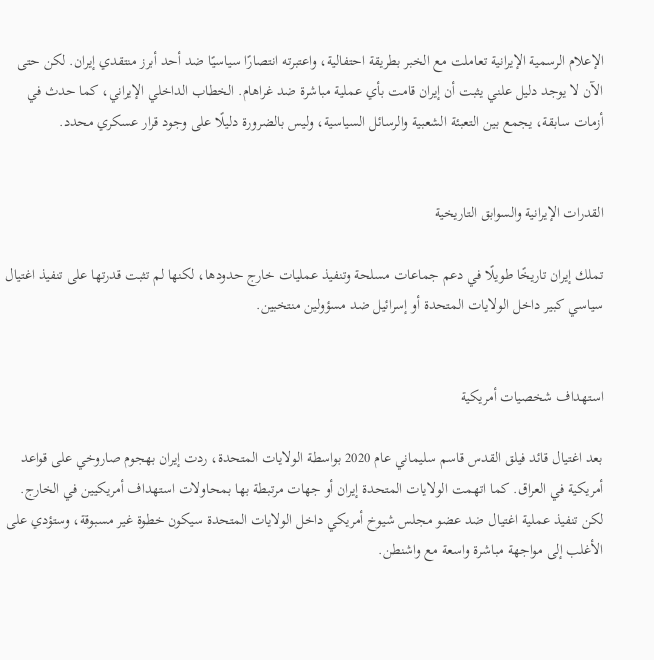الإعلام الرسمية الإيرانية تعاملت مع الخبر بطريقة احتفالية، واعتبرته انتصارًا سياسيًا ضد أحد أبرز منتقدي إيران. لكن حتى الآن لا يوجد دليل علني يثبت أن إيران قامت بأي عملية مباشرة ضد غراهام. الخطاب الداخلي الإيراني، كما حدث في أزمات سابقة، يجمع بين التعبئة الشعبية والرسائل السياسية، وليس بالضرورة دليلًا على وجود قرار عسكري محدد.


القدرات الإيرانية والسوابق التاريخية

تملك إيران تاريخًا طويلًا في دعم جماعات مسلحة وتنفيذ عمليات خارج حدودها، لكنها لم تثبت قدرتها على تنفيذ اغتيال سياسي كبير داخل الولايات المتحدة أو إسرائيل ضد مسؤولين منتخبين.


استهداف شخصيات أمريكية

بعد اغتيال قائد فيلق القدس قاسم سليماني عام 2020 بواسطة الولايات المتحدة، ردت إيران بهجوم صاروخي على قواعد أمريكية في العراق. كما اتهمت الولايات المتحدة إيران أو جهات مرتبطة بها بمحاولات استهداف أمريكيين في الخارج. لكن تنفيذ عملية اغتيال ضد عضو مجلس شيوخ أمريكي داخل الولايات المتحدة سيكون خطوة غير مسبوقة، وستؤدي على الأغلب إلى مواجهة مباشرة واسعة مع واشنطن.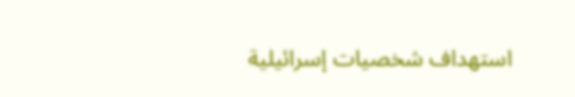استهداف شخصيات إسرائيلية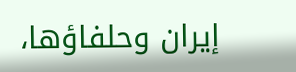إيران وحلفاؤها،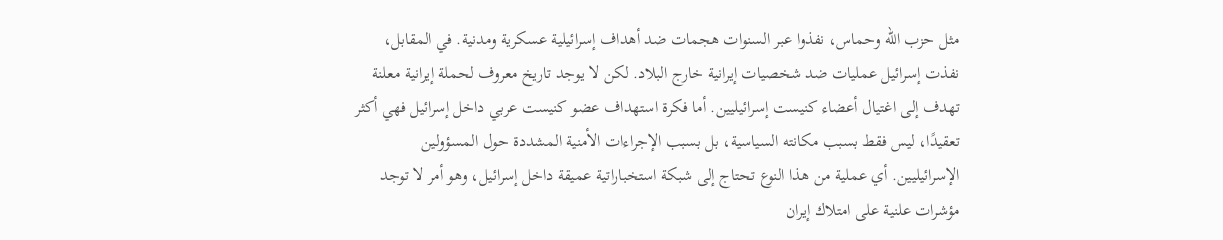مثل حزب الله وحماس، نفذوا عبر السنوات هجمات ضد أهداف إسرائيلية عسكرية ومدنية. في المقابل، نفذت إسرائيل عمليات ضد شخصيات إيرانية خارج البلاد. لكن لا يوجد تاريخ معروف لحملة إيرانية معلنة تهدف إلى اغتيال أعضاء كنيست إسرائيليين. أما فكرة استهداف عضو كنيست عربي داخل إسرائيل فهي أكثر تعقيدًا، ليس فقط بسبب مكانته السياسية، بل بسبب الإجراءات الأمنية المشددة حول المسؤولين الإسرائيليين. أي عملية من هذا النوع تحتاج إلى شبكة استخباراتية عميقة داخل إسرائيل، وهو أمر لا توجد مؤشرات علنية على امتلاك إيران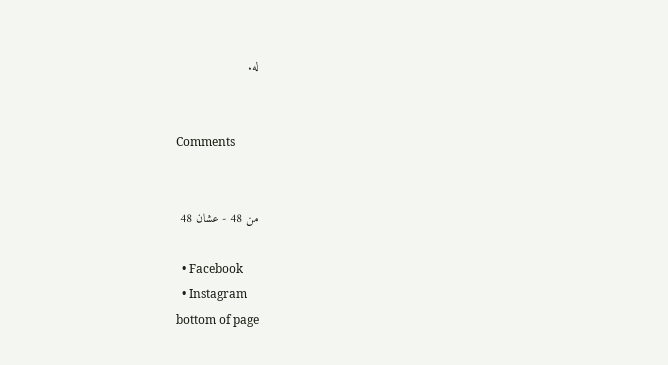له.


Comments


من 48 - عشان 48

  • Facebook
  • Instagram
bottom of page